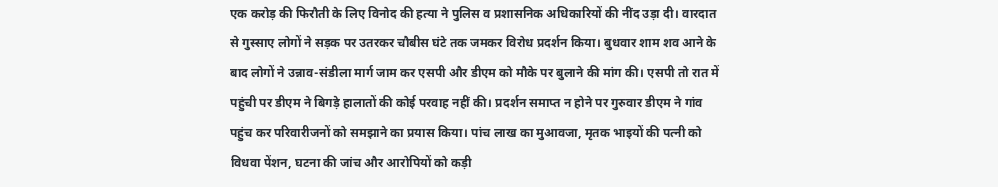एक करोड़ की फिरौती के लिए विनोद की हत्या ने पुलिस व प्रशासनिक अधिकारियों की नींद उड़ा दी। वारदात से गुस्साए लोगों ने सड़क पर उतरकर चौबीस घंटे तक जमकर विरोध प्रदर्शन किया। बुधवार शाम शव आने के बाद लोगों ने उन्नाव-संडीला मार्ग जाम कर एसपी और डीएम को मौके पर बुलाने की मांग की। एसपी तो रात में पहुंची पर डीएम ने बिगड़े हालातों की कोई परवाह नहीं की। प्रदर्शन समाप्त न होने पर गुरुवार डीएम ने गांव पहुंच कर परिवारीजनों को समझाने का प्रयास किया। पांच लाख का मुआवजा, मृतक भाइयों की पत्नी को विधवा पेंशन, घटना की जांच और आरोपियों को कड़ी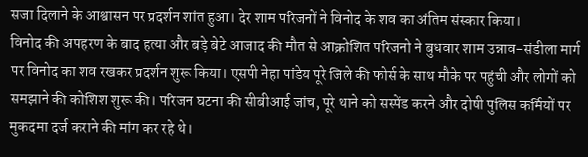सजा दिलाने के आश्वासन पर प्रदर्शन शांत हुआ। देर शाम परिजनों ने विनोद के शव का अंतिम संस्कार किया।
विनोद की अपहरण के बाद हत्या और बड़े बेटे आजाद की मौत से आक्रोशित परिजनो ने बुधवार शाम उन्नाव-संडीला मार्ग पर विनोद का शव रखकर प्रदर्शन शुरू किया। एसपी नेहा पांडेय पूरे जिले की फोर्स के साथ मौके पर पहुंची और लोगों को समझाने की कोशिश शुरू की। परिजन घटना की सीबीआई जांच, पूरे थाने को सस्पेंड करने और दोषी पुलिस कर्मियों पर मुकदमा दर्ज कराने की मांग कर रहे थे।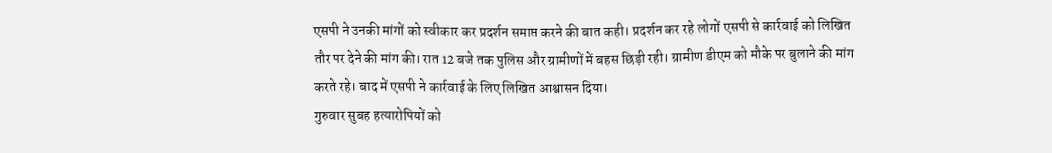एसपी ने उनकी मांगों को स्वीकार कर प्रदर्शन समाप्त करने की बात कही। प्रदर्शन कर रहे लोगों एसपी से कार्रवाई को लिखित तौर पर देने की मांग की। रात 12 बजे तक पुलिस और ग्रामीणों में बहस छिड़ी रही। ग्रामीण डीएम को मौके पर बुलाने की मांग करते रहे। बाद में एसपी ने कार्रवाई के लिए लिखित आश्वासन दिया।
गुरुवार सुबह हत्यारोपियों को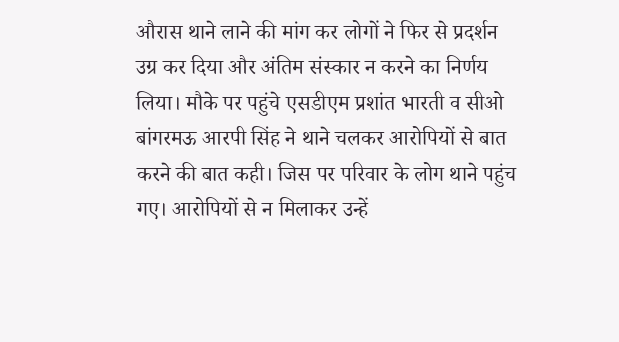औरास थाने लाने की मांग कर लोगों ने फिर से प्रदर्शन उग्र कर दिया और अंतिम संस्कार न करने का निर्णय लिया। मौके पर पहुंचे एसडीएम प्रशांत भारती व सीओ बांगरमऊ आरपी सिंह ने थाने चलकर आरोपियों से बात करने की बात कही। जिस पर परिवार के लोग थाने पहुंच गए। आरोपियों से न मिलाकर उन्हें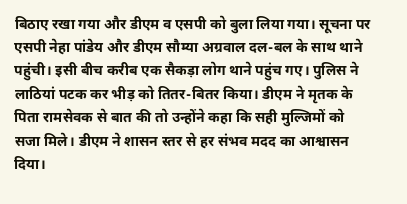बिठाए रखा गया और डीएम व एसपी को बुला लिया गया। सूचना पर एसपी नेहा पांडेय और डीएम सौम्या अग्रवाल दल-बल के साथ थाने पहुंची। इसी बीच करीब एक सैकड़ा लोग थाने पहुंच गए। पुलिस ने लाठियां पटक कर भीड़ को तितर-बितर किया। डीएम ने मृतक के पिता रामसेवक से बात की तो उन्होंने कहा कि सही मुल्जिमों को सजा मिले। डीएम ने शासन स्तर से हर संभव मदद का आश्वासन दिया।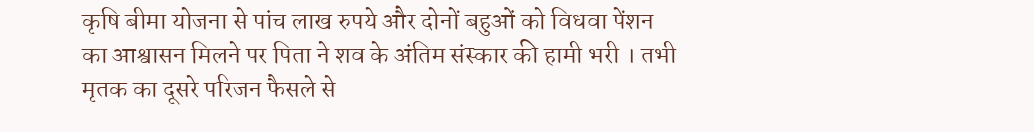कृषि बीमा योजना से पांच लाख रुपये और दोनों बहुओं को विधवा पेंशन का आश्वासन मिलने पर पिता ने शव के अंतिम संस्कार की हामी भरी । तभी मृतक का दूसरे परिजन फैसले से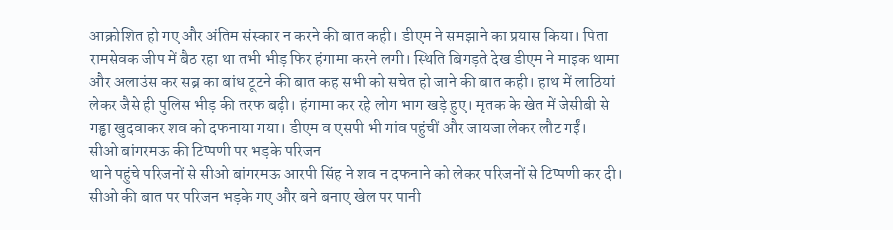आक्रोशित हो गए और अंतिम संस्कार न करने की बात कही। डीएम ने समझाने का प्रयास किया। पिता रामसेवक जीप में बैठ रहा था तभी भीड़ फिर हंगामा करने लगी। स्थिति बिगड़ते देख डीएम ने माइक थामा और अलाउंस कर सब्र का बांध टूटने की बात कह सभी को सचेत हो जाने की बात कही। हाथ में लाठियां लेकर जैसे ही पुलिस भीड़ की तरफ बढ़ी। हंगामा कर रहे लोग भाग खड़े हुए। मृतक के खेत में जेसीबी से गड्ढा खुदवाकर शव को दफनाया गया। डीएम व एसपी भी गांव पहुंचीं और जायजा लेकर लौट गईं।
सीओ बांगरमऊ की टिप्पणी पर भड़के परिजन
थाने पहुंचे परिजनों से सीओ बांगरमऊ आरपी सिंह ने शव न दफनाने को लेकर परिजनों से टिप्पणी कर दी। सीओ की बात पर परिजन भड़के गए और बने बनाए खेल पर पानी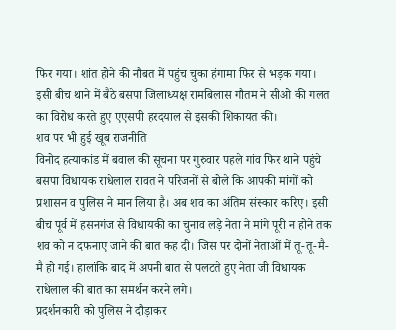फिर गया। शांत होने की नौबत में पहुंच चुका हंगामा फिर से भड़क गया। इसी बीच थाने में बैठे बसपा जिलाध्यक्ष रामबिलास गौतम ने सीओ की गलत का विरोध करते हुए एएसपी हरदयाल से इसकी शिकायत की।
शव पर भी हुई खूब राजनीति
विनोद हत्याकांड में बवाल की सूचना पर गुरुवार पहले गांव फिर थाने पहुंचे बसपा विधायक राधेलाल रावत ने परिजनों से बोले कि आपकी मांगों को प्रशासन व पुलिस ने मान लिया है। अब शव का अंतिम संस्कार करिए। इसी बीच पूर्व में हसनगंज से विधायकी का चुनाव लड़े नेता ने मांगे पूरी न होने तक शव को न दफनाए जाने की बात कह दी। जिस पर दोनों नेताओं में तू-तू-मै-मै हो गई। हालांकि बाद में अपनी बात से पलटते हुए नेता जी विधायक राधेलाल की बात का समर्थन करने लगे।
प्रदर्शनकारी को पुलिस ने दौड़ाकर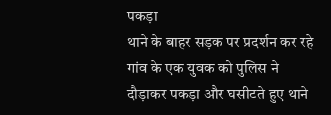पकड़ा
थाने के बाहर सड़क पर प्रदर्शन कर रहे गांव के एक युवक को पुलिस ने दौड़ाकर पकड़ा और घसीटते हुए थाने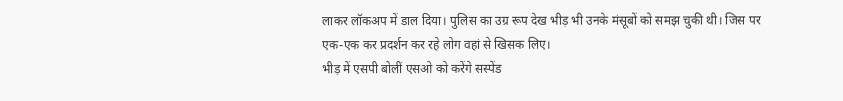लाकर लॉकअप में डाल दिया। पुलिस का उग्र रूप देख भीड़ भी उनके मंसूबों को समझ चुकी थी। जिस पर एक-एक कर प्रदर्शन कर रहे लोग वहां से खिसक लिए।
भीड़ में एसपी बोलीं एसओ को करेंगे सस्पेंड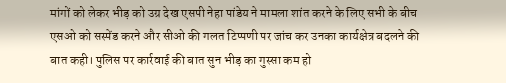मांगों को लेकर भीड़ को उग्र देख एसपी नेहा पांडेय ने मामला शांत करने के लिए सभी के बीच एसओ को सस्पेंड करने और सीओ की गलत टिप्पणी पर जांच कर उनका कार्यक्षेत्र बदलने की बात कही। पुलिस पर कार्रवाई की बात सुन भीड़ का गुस्सा कम हो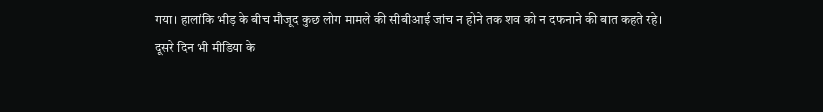गया। हालांकि भीड़ के बीच मौजूद कुछ लोग मामले की सीबीआई जांच न होने तक शव को न दफनाने की बात कहते रहे।
दूसरे दिन भी मीडिया के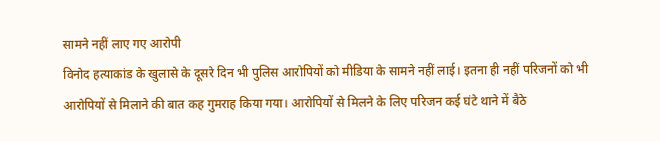सामने नहीं लाए गए आरोपी
विनोद हत्याकांड के खुलासे के दूसरे दिन भी पुलिस आरोपियों को मीडिया के सामने नहीं लाई। इतना ही नहीं परिजनों को भी आरोपियों से मिलाने की बात कह गुमराह किया गया। आरोपियों से मिलने के लिए परिजन कई घंटे थाने में बैठे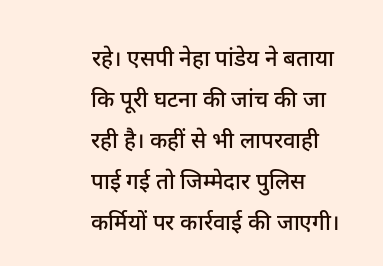रहे। एसपी नेहा पांडेय ने बताया कि पूरी घटना की जांच की जा रही है। कहीं से भी लापरवाही पाई गई तो जिम्मेदार पुलिस कर्मियों पर कार्रवाई की जाएगी।